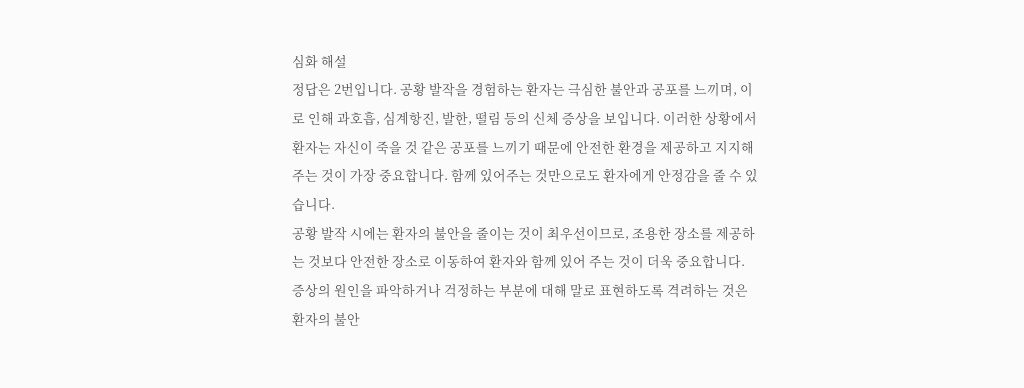심화 해설
정답은 2번입니다. 공황 발작을 경험하는 환자는 극심한 불안과 공포를 느끼며, 이로 인해 과호흡, 심계항진, 발한, 떨림 등의 신체 증상을 보입니다. 이러한 상황에서 환자는 자신이 죽을 것 같은 공포를 느끼기 때문에 안전한 환경을 제공하고 지지해주는 것이 가장 중요합니다. 함께 있어주는 것만으로도 환자에게 안정감을 줄 수 있습니다.
공황 발작 시에는 환자의 불안을 줄이는 것이 최우선이므로, 조용한 장소를 제공하는 것보다 안전한 장소로 이동하여 환자와 함께 있어 주는 것이 더욱 중요합니다. 증상의 원인을 파악하거나 걱정하는 부분에 대해 말로 표현하도록 격려하는 것은 환자의 불안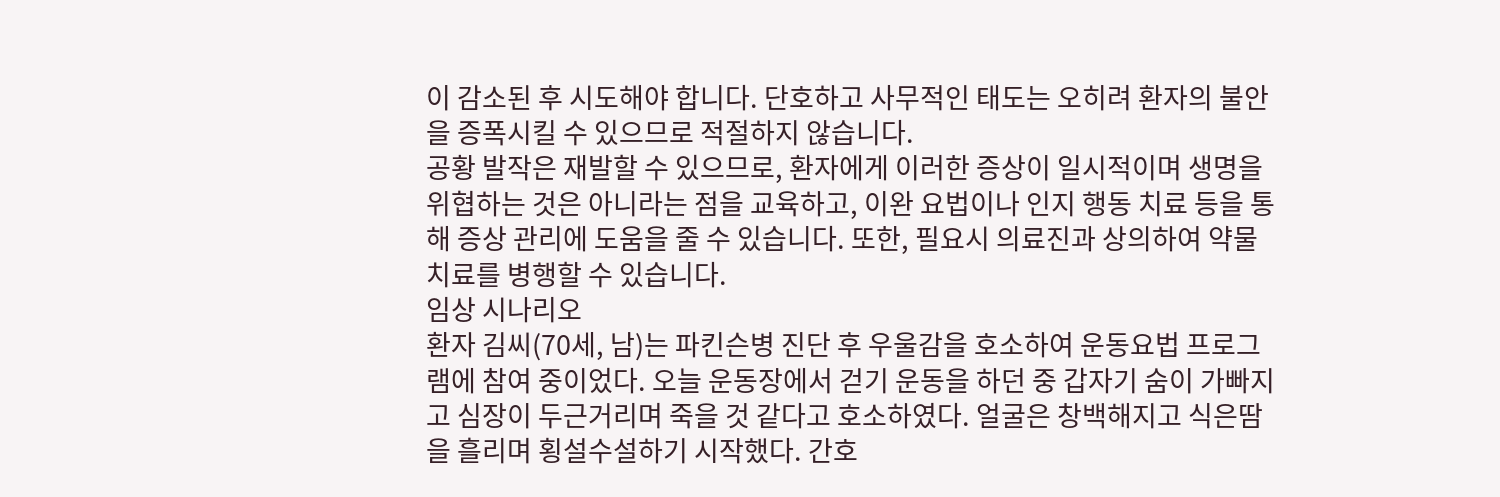이 감소된 후 시도해야 합니다. 단호하고 사무적인 태도는 오히려 환자의 불안을 증폭시킬 수 있으므로 적절하지 않습니다.
공황 발작은 재발할 수 있으므로, 환자에게 이러한 증상이 일시적이며 생명을 위협하는 것은 아니라는 점을 교육하고, 이완 요법이나 인지 행동 치료 등을 통해 증상 관리에 도움을 줄 수 있습니다. 또한, 필요시 의료진과 상의하여 약물 치료를 병행할 수 있습니다.
임상 시나리오
환자 김씨(70세, 남)는 파킨슨병 진단 후 우울감을 호소하여 운동요법 프로그램에 참여 중이었다. 오늘 운동장에서 걷기 운동을 하던 중 갑자기 숨이 가빠지고 심장이 두근거리며 죽을 것 같다고 호소하였다. 얼굴은 창백해지고 식은땀을 흘리며 횡설수설하기 시작했다. 간호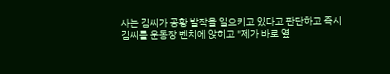사는 김씨가 공황 발작을 일으키고 있다고 판단하고 즉시 김씨를 운동장 벤치에 앉히고 "제가 바로 옆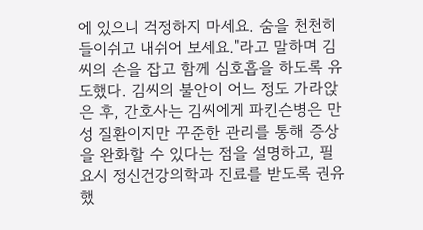에 있으니 걱정하지 마세요. 숨을 천천히 들이쉬고 내쉬어 보세요."라고 말하며 김씨의 손을 잡고 함께 심호흡을 하도록 유도했다. 김씨의 불안이 어느 정도 가라앉은 후, 간호사는 김씨에게 파킨슨병은 만성 질환이지만 꾸준한 관리를 통해 증상을 완화할 수 있다는 점을 설명하고, 필요시 정신건강의학과 진료를 받도록 권유했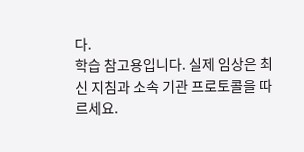다.
학습 참고용입니다. 실제 임상은 최신 지침과 소속 기관 프로토콜을 따르세요.